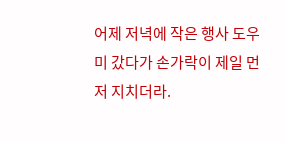어제 저녁에 작은 행사 도우미 갔다가 손가락이 제일 먼저 지치더라.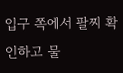입구 쪽에서 팔찌 확인하고 물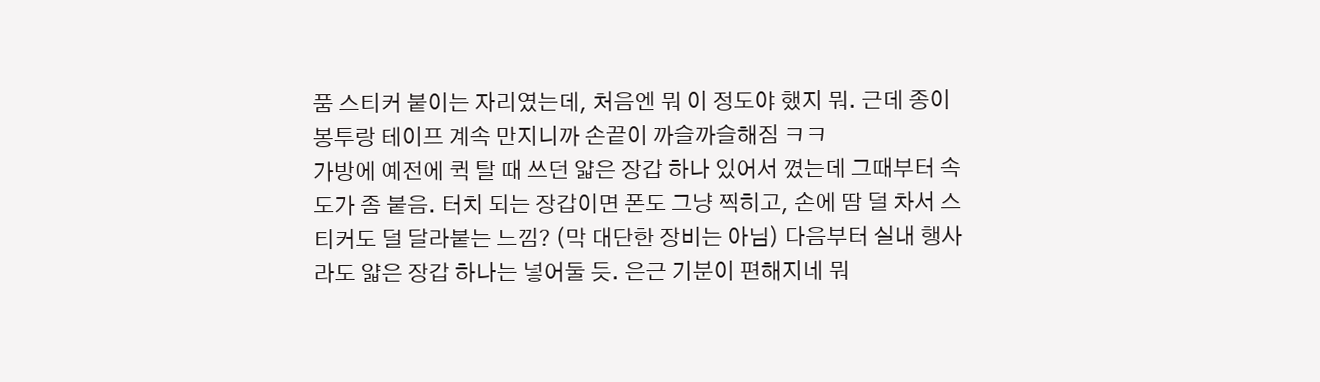품 스티커 붙이는 자리였는데, 처음엔 뭐 이 정도야 했지 뭐. 근데 종이봉투랑 테이프 계속 만지니까 손끝이 까슬까슬해짐 ㅋㅋ
가방에 예전에 퀵 탈 때 쓰던 얇은 장갑 하나 있어서 꼈는데 그때부터 속도가 좀 붙음. 터치 되는 장갑이면 폰도 그냥 찍히고, 손에 땀 덜 차서 스티커도 덜 달라붙는 느낌? (막 대단한 장비는 아님) 다음부터 실내 행사라도 얇은 장갑 하나는 넣어둘 듯. 은근 기분이 편해지네 뭐